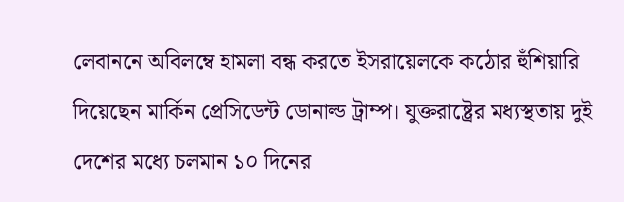লেবাননে অবিলম্বে হামলা বন্ধ করতে ইসরায়েলকে কঠোর হুঁশিয়ারি দিয়েছেন মার্কিন প্রেসিডেন্ট ডোনাল্ড ট্রাম্প। যুক্তরাষ্ট্রের মধ্যস্থতায় দুই দেশের মধ্যে চলমান ১০ দিনের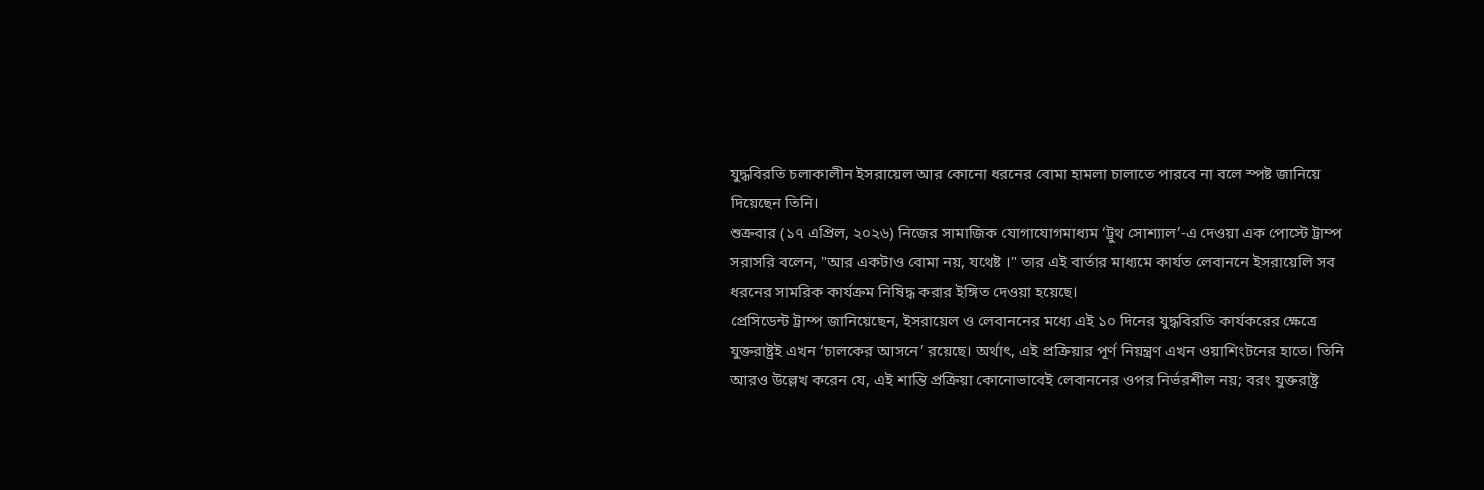যুদ্ধবিরতি চলাকালীন ইসরায়েল আর কোনো ধরনের বোমা হামলা চালাতে পারবে না বলে স্পষ্ট জানিয়ে দিয়েছেন তিনি।
শুক্রবার (১৭ এপ্রিল, ২০২৬) নিজের সামাজিক যোগাযোগমাধ্যম ‘ট্রুথ সোশ্যাল’-এ দেওয়া এক পোস্টে ট্রাম্প সরাসরি বলেন, "আর একটাও বোমা নয়, যথেষ্ট ।" তার এই বার্তার মাধ্যমে কার্যত লেবাননে ইসরায়েলি সব ধরনের সামরিক কার্যক্রম নিষিদ্ধ করার ইঙ্গিত দেওয়া হয়েছে।
প্রেসিডেন্ট ট্রাম্প জানিয়েছেন, ইসরায়েল ও লেবাননের মধ্যে এই ১০ দিনের যুদ্ধবিরতি কার্যকরের ক্ষেত্রে যুক্তরাষ্ট্রই এখন ‘চালকের আসনে’ রয়েছে। অর্থাৎ, এই প্রক্রিয়ার পূর্ণ নিয়ন্ত্রণ এখন ওয়াশিংটনের হাতে। তিনি আরও উল্লেখ করেন যে, এই শান্তি প্রক্রিয়া কোনোভাবেই লেবাননের ওপর নির্ভরশীল নয়; বরং যুক্তরাষ্ট্র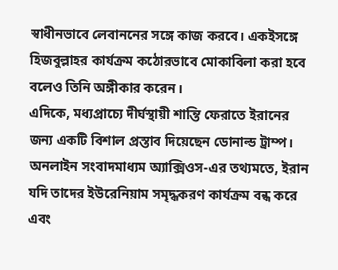স্বাধীনভাবে লেবাননের সঙ্গে কাজ করবে। একইসঙ্গে হিজবুল্লাহর কার্যক্রম কঠোরভাবে মোকাবিলা করা হবে বলেও তিনি অঙ্গীকার করেন।
এদিকে, মধ্যপ্রাচ্যে দীর্ঘস্থায়ী শান্তি ফেরাতে ইরানের জন্য একটি বিশাল প্রস্তাব দিয়েছেন ডোনাল্ড ট্রাম্প। অনলাইন সংবাদমাধ্যম অ্যাক্সিওস-এর তথ্যমতে, ইরান যদি তাদের ইউরেনিয়াম সমৃদ্ধকরণ কার্যক্রম বন্ধ করে এবং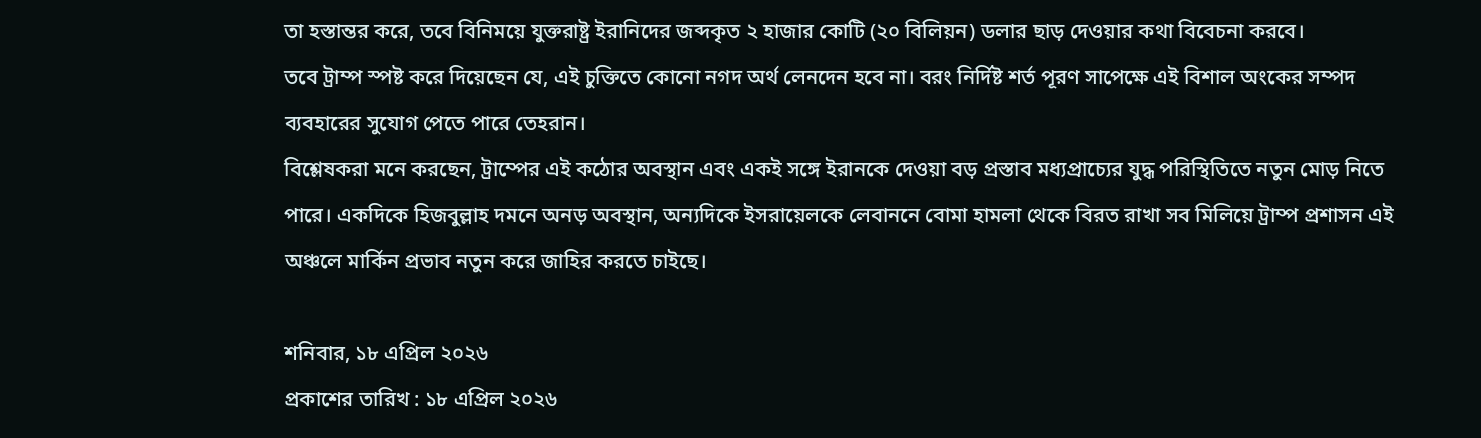তা হস্তান্তর করে, তবে বিনিময়ে যুক্তরাষ্ট্র ইরানিদের জব্দকৃত ২ হাজার কোটি (২০ বিলিয়ন) ডলার ছাড় দেওয়ার কথা বিবেচনা করবে।
তবে ট্রাম্প স্পষ্ট করে দিয়েছেন যে, এই চুক্তিতে কোনো নগদ অর্থ লেনদেন হবে না। বরং নির্দিষ্ট শর্ত পূরণ সাপেক্ষে এই বিশাল অংকের সম্পদ ব্যবহারের সুযোগ পেতে পারে তেহরান।
বিশ্লেষকরা মনে করছেন, ট্রাম্পের এই কঠোর অবস্থান এবং একই সঙ্গে ইরানকে দেওয়া বড় প্রস্তাব মধ্যপ্রাচ্যের যুদ্ধ পরিস্থিতিতে নতুন মোড় নিতে পারে। একদিকে হিজবুল্লাহ দমনে অনড় অবস্থান, অন্যদিকে ইসরায়েলকে লেবাননে বোমা হামলা থেকে বিরত রাখা সব মিলিয়ে ট্রাম্প প্রশাসন এই অঞ্চলে মার্কিন প্রভাব নতুন করে জাহির করতে চাইছে।

শনিবার, ১৮ এপ্রিল ২০২৬
প্রকাশের তারিখ : ১৮ এপ্রিল ২০২৬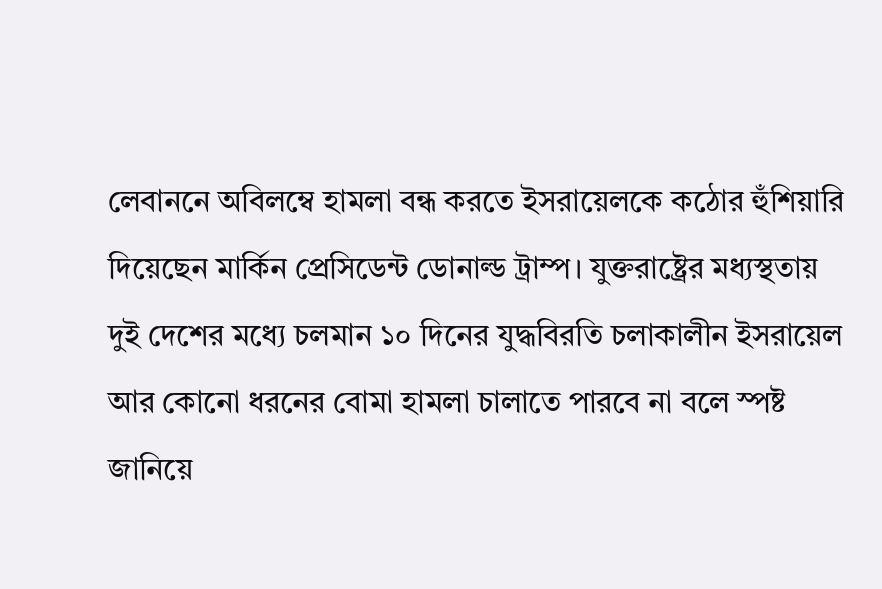লেবাননে অবিলম্বে হামলা বন্ধ করতে ইসরায়েলকে কঠোর হুঁশিয়ারি দিয়েছেন মার্কিন প্রেসিডেন্ট ডোনাল্ড ট্রাম্প। যুক্তরাষ্ট্রের মধ্যস্থতায় দুই দেশের মধ্যে চলমান ১০ দিনের যুদ্ধবিরতি চলাকালীন ইসরায়েল আর কোনো ধরনের বোমা হামলা চালাতে পারবে না বলে স্পষ্ট জানিয়ে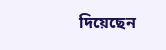দিয়েছেন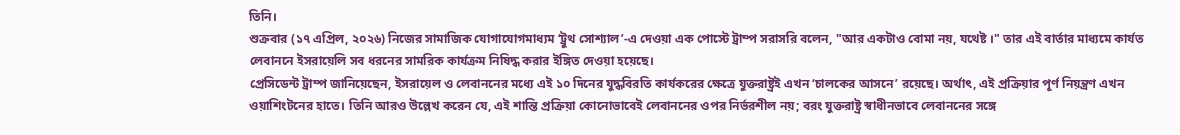তিনি।
শুক্রবার (১৭ এপ্রিল, ২০২৬) নিজের সামাজিক যোগাযোগমাধ্যম ‘ট্রুথ সোশ্যাল’-এ দেওয়া এক পোস্টে ট্রাম্প সরাসরি বলেন, "আর একটাও বোমা নয়, যথেষ্ট ।" তার এই বার্তার মাধ্যমে কার্যত লেবাননে ইসরায়েলি সব ধরনের সামরিক কার্যক্রম নিষিদ্ধ করার ইঙ্গিত দেওয়া হয়েছে।
প্রেসিডেন্ট ট্রাম্প জানিয়েছেন, ইসরায়েল ও লেবাননের মধ্যে এই ১০ দিনের যুদ্ধবিরতি কার্যকরের ক্ষেত্রে যুক্তরাষ্ট্রই এখন ‘চালকের আসনে’ রয়েছে। অর্থাৎ, এই প্রক্রিয়ার পূর্ণ নিয়ন্ত্রণ এখন ওয়াশিংটনের হাতে। তিনি আরও উল্লেখ করেন যে, এই শান্তি প্রক্রিয়া কোনোভাবেই লেবাননের ওপর নির্ভরশীল নয়; বরং যুক্তরাষ্ট্র স্বাধীনভাবে লেবাননের সঙ্গে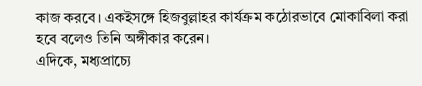কাজ করবে। একইসঙ্গে হিজবুল্লাহর কার্যক্রম কঠোরভাবে মোকাবিলা করা হবে বলেও তিনি অঙ্গীকার করেন।
এদিকে, মধ্যপ্রাচ্যে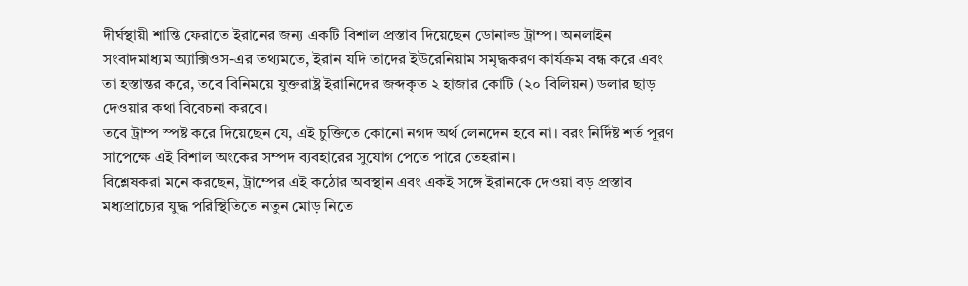দীর্ঘস্থায়ী শান্তি ফেরাতে ইরানের জন্য একটি বিশাল প্রস্তাব দিয়েছেন ডোনাল্ড ট্রাম্প। অনলাইন সংবাদমাধ্যম অ্যাক্সিওস-এর তথ্যমতে, ইরান যদি তাদের ইউরেনিয়াম সমৃদ্ধকরণ কার্যক্রম বন্ধ করে এবং তা হস্তান্তর করে, তবে বিনিময়ে যুক্তরাষ্ট্র ইরানিদের জব্দকৃত ২ হাজার কোটি (২০ বিলিয়ন) ডলার ছাড় দেওয়ার কথা বিবেচনা করবে।
তবে ট্রাম্প স্পষ্ট করে দিয়েছেন যে, এই চুক্তিতে কোনো নগদ অর্থ লেনদেন হবে না। বরং নির্দিষ্ট শর্ত পূরণ সাপেক্ষে এই বিশাল অংকের সম্পদ ব্যবহারের সুযোগ পেতে পারে তেহরান।
বিশ্লেষকরা মনে করছেন, ট্রাম্পের এই কঠোর অবস্থান এবং একই সঙ্গে ইরানকে দেওয়া বড় প্রস্তাব মধ্যপ্রাচ্যের যুদ্ধ পরিস্থিতিতে নতুন মোড় নিতে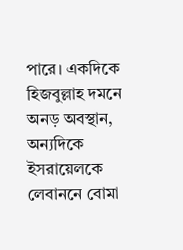পারে। একদিকে হিজবুল্লাহ দমনে অনড় অবস্থান, অন্যদিকে ইসরায়েলকে লেবাননে বোমা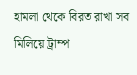হামলা থেকে বিরত রাখা সব মিলিয়ে ট্রাম্প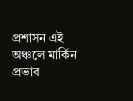প্রশাসন এই অঞ্চলে মার্কিন প্রভাব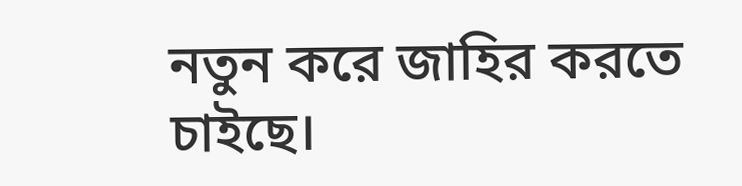নতুন করে জাহির করতে চাইছে।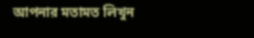আপনার মতামত লিখুন